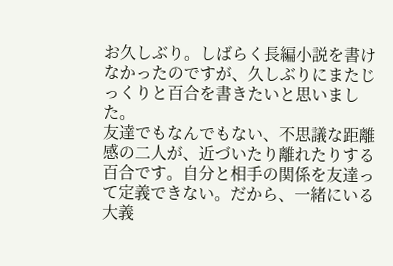お久しぶり。しばらく長編小説を書けなかったのですが、久しぶりにまたじっくりと百合を書きたいと思いました。
友達でもなんでもない、不思議な距離感の二人が、近づいたり離れたりする百合です。自分と相手の関係を友達って定義できない。だから、一緒にいる大義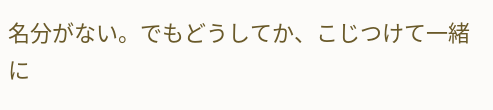名分がない。でもどうしてか、こじつけて一緒に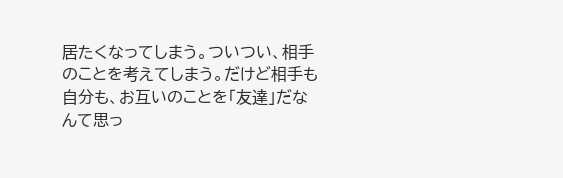居たくなってしまう。ついつい、相手のことを考えてしまう。だけど相手も自分も、お互いのことを「友達」だなんて思っ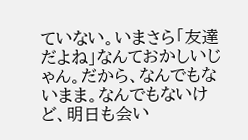ていない。いまさら「友達だよね」なんておかしいじゃん。だから、なんでもないまま。なんでもないけど、明日も会い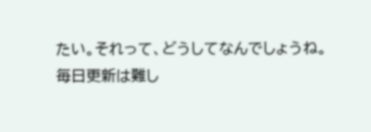たい。それって、どうしてなんでしょうね。
毎日更新は難し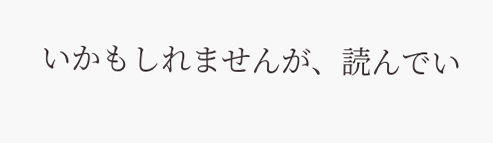いかもしれませんが、読んでい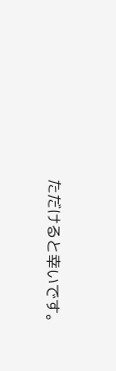ただけると幸いです。